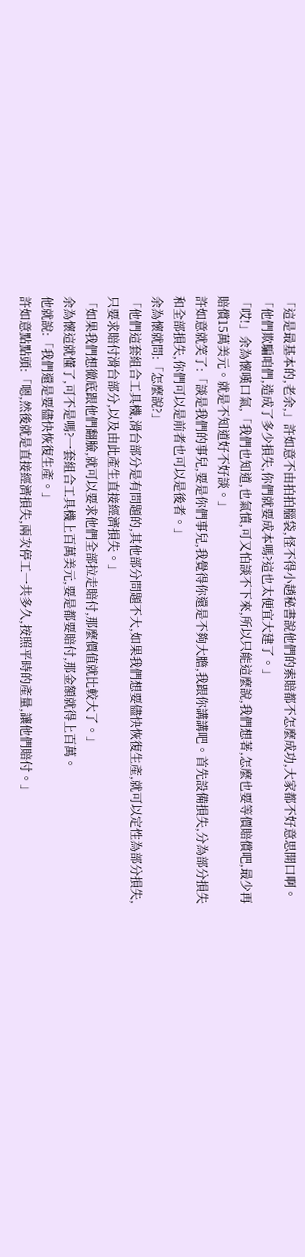「這是最基本的,老余,」許如意不由拍拍腦袋,怪不得小趙秘書說他們的索賠都不怎麼成功,大家都不好意思開口啊。「他們欺騙咱們,造成了多少損失,你們就要成本嗎?這也太便宜大建了。」
「哎!」余為懷嘆口氣,「我們也知道,也氣憤,可又怕談不下來,所以只能這麼說,我們想著,怎麼也要等價賠償吧,最少再賠償15萬美元。就是不知道好不好談。」
許如意就笑了:「談是我們的事兒,要是你們事兒,我覺得你還是不夠大膽,我跟你講講吧。首先設備損失,分為部分損失和全部損失,你們可以是前者也可以是後者。」
余為懷就問:「怎麼說?」
「他們這套組合工具機,滑台部分是有問題的,其他部分問題不大,如果我們想要儘快恢復生產,就可以定性為部分損失,只要求賠付滑台部分,以及由此產生直接經濟損失。」
「如果我們想徹底跟他們翻臉,就可以要求他們全部拉走賠付,那麼價值就比較大了。」
余為懷這就懂了,可不是嗎?一套組合工具機上百萬美元,要是都要賠付,那金額就得上百萬。
他就說:「我們還是要儘快恢復生產。」
許如意點點頭:「嗯,然後就是直接經濟損失,兩次停工一共多久,按照平時的產量,讓他們賠付。」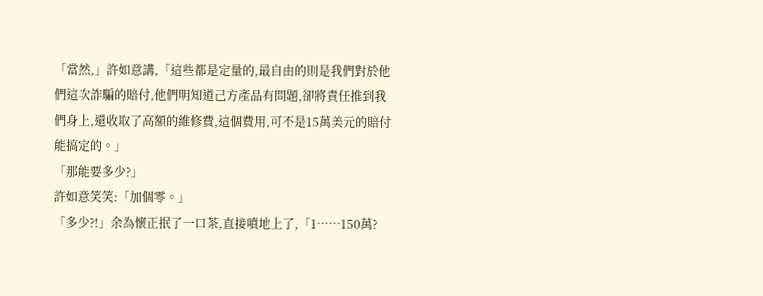「當然,」許如意講,「這些都是定量的,最自由的則是我們對於他們這次詐騙的賠付,他們明知道己方產品有問題,卻將責任推到我們身上,還收取了高額的維修費,這個費用,可不是15萬美元的賠付能搞定的。」
「那能要多少?」
許如意笑笑:「加個零。」
「多少?!」余為懷正抿了一口茶,直接噴地上了,「1……150萬?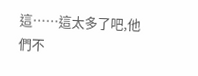這……這太多了吧,他們不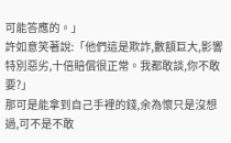可能答應的。」
許如意笑著說:「他們這是欺詐,數額巨大,影響特別惡劣,十倍賠償很正常。我都敢談,你不敢要?」
那可是能拿到自己手裡的錢,余為懷只是沒想過,可不是不敢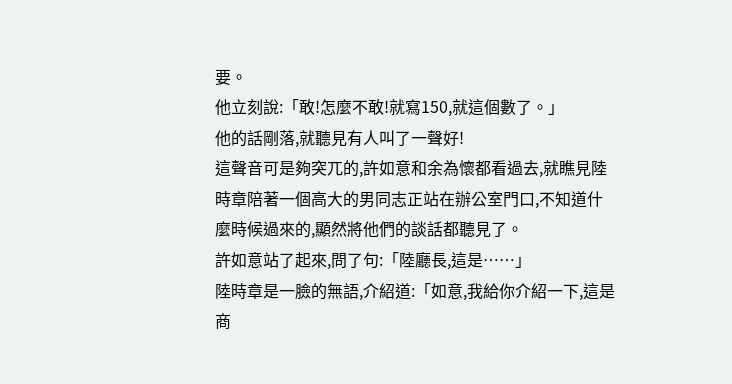要。
他立刻說:「敢!怎麼不敢!就寫150,就這個數了。」
他的話剛落,就聽見有人叫了一聲好!
這聲音可是夠突兀的,許如意和余為懷都看過去,就瞧見陸時章陪著一個高大的男同志正站在辦公室門口,不知道什麼時候過來的,顯然將他們的談話都聽見了。
許如意站了起來,問了句:「陸廳長,這是……」
陸時章是一臉的無語,介紹道:「如意,我給你介紹一下,這是商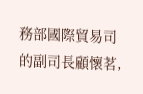務部國際貿易司的副司長顧懷茗,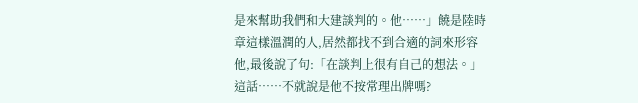是來幫助我們和大建談判的。他……」饒是陸時章這樣溫潤的人,居然都找不到合適的詞來形容他,最後說了句:「在談判上很有自己的想法。」
這話……不就說是他不按常理出牌嗎?